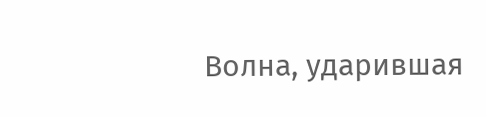Волна, ударившая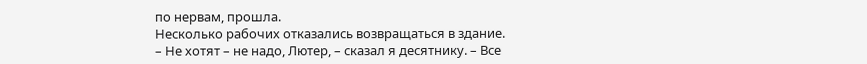по нервам, прошла.
Несколько рабочих отказались возвращаться в здание.
– Не хотят – не надо, Лютер, – сказал я десятнику. – Все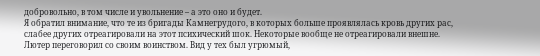добровольно, в том числе и увольнение – а это оно и будет.
Я обратил внимание, что те из бригады Камнегрудого, в которых больше проявлялась кровь других рас, слабее других отреагировали на этот психический шок. Некоторые вообще не отреагировали внешне.
Лютер переговорил со своим воинством. Вид у тех был угрюмый,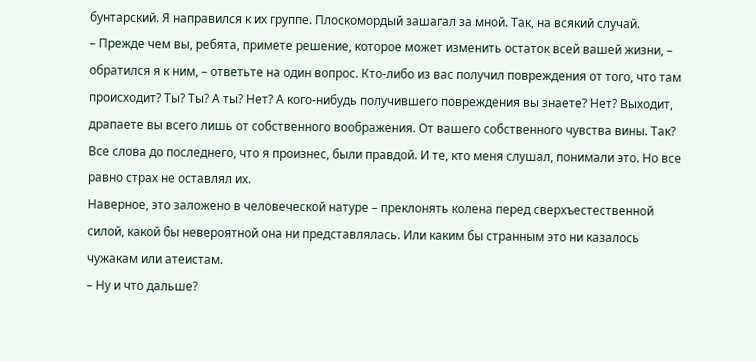бунтарский. Я направился к их группе. Плоскомордый зашагал за мной. Так, на всякий случай.
– Прежде чем вы, ребята, примете решение, которое может изменить остаток всей вашей жизни, – обратился я к ним, – ответьте на один вопрос. Кто-либо из вас получил повреждения от того, что там происходит? Ты? Ты? А ты? Нет? А кого-нибудь получившего повреждения вы знаете? Нет? Выходит, драпаете вы всего лишь от собственного воображения. От вашего собственного чувства вины. Так?
Все слова до последнего, что я произнес, были правдой. И те, кто меня слушал, понимали это. Но все равно страх не оставлял их.
Наверное, это заложено в человеческой натуре – преклонять колена перед сверхъестественной силой, какой бы невероятной она ни представлялась. Или каким бы странным это ни казалось чужакам или атеистам.
– Ну и что дальше?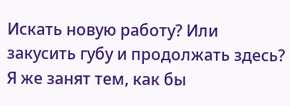Искать новую работу? Или закусить губу и продолжать здесь? Я же занят тем, как бы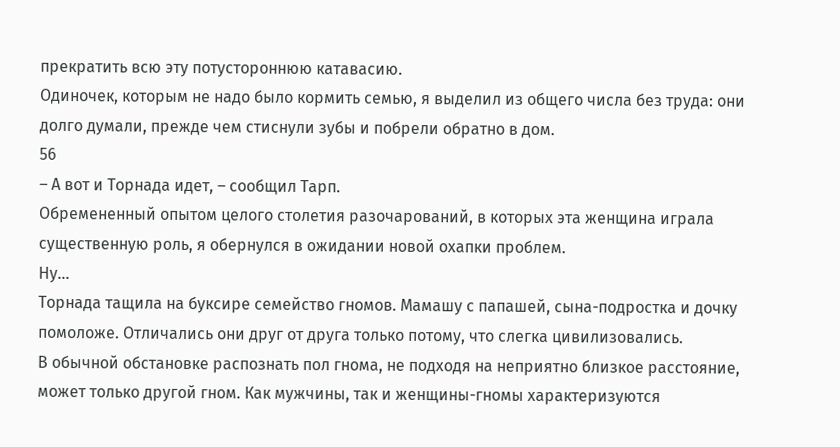прекратить всю эту потустороннюю катавасию.
Одиночек, которым не надо было кормить семью, я выделил из общего числа без труда: они долго думали, прежде чем стиснули зубы и побрели обратно в дом.
56
– А вот и Торнада идет, – сообщил Тарп.
Обремененный опытом целого столетия разочарований, в которых эта женщина играла существенную роль, я обернулся в ожидании новой охапки проблем.
Ну…
Торнада тащила на буксире семейство гномов. Мамашу с папашей, сына-подростка и дочку помоложе. Отличались они друг от друга только потому, что слегка цивилизовались.
В обычной обстановке распознать пол гнома, не подходя на неприятно близкое расстояние, может только другой гном. Как мужчины, так и женщины-гномы характеризуются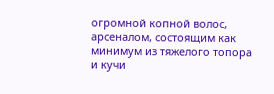огромной копной волос, арсеналом, состоящим как минимум из тяжелого топора и кучи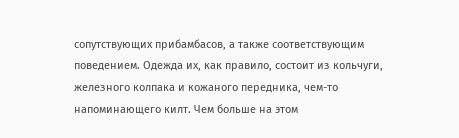сопутствующих прибамбасов, а также соответствующим поведением. Одежда их, как правило, состоит из кольчуги, железного колпака и кожаного передника, чем-то напоминающего килт. Чем больше на этом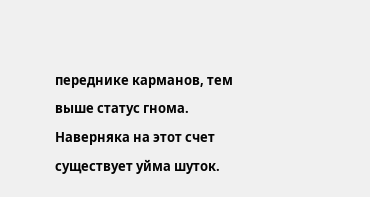переднике карманов, тем выше статус гнома.
Наверняка на этот счет существует уйма шуток.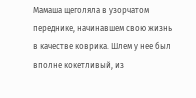Мамаша щеголяла в узорчатом переднике, начинавшем свою жизнь в качестве коврика. Шлем у нее был вполне кокетливый, из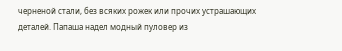черненой стали, без всяких рожек или прочих устрашающих деталей. Папаша надел модный пуловер из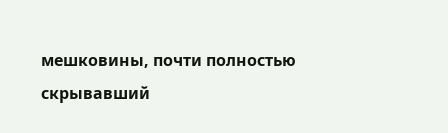мешковины, почти полностью скрывавший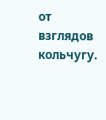от взглядов кольчугу.